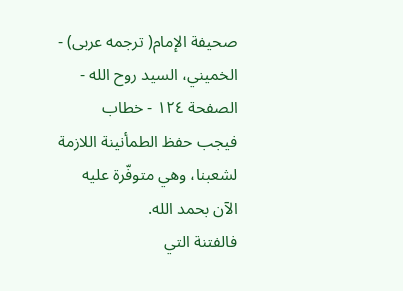صحيفة الإمام( ترجمه عربى) - الخميني، السيد روح الله - الصفحة ١٢٤ - خطاب
فيجب حفظ الطمأنينة اللازمة لشعبنا، وهي متوفّرة عليه الآن بحمد الله.
فالفتنة التي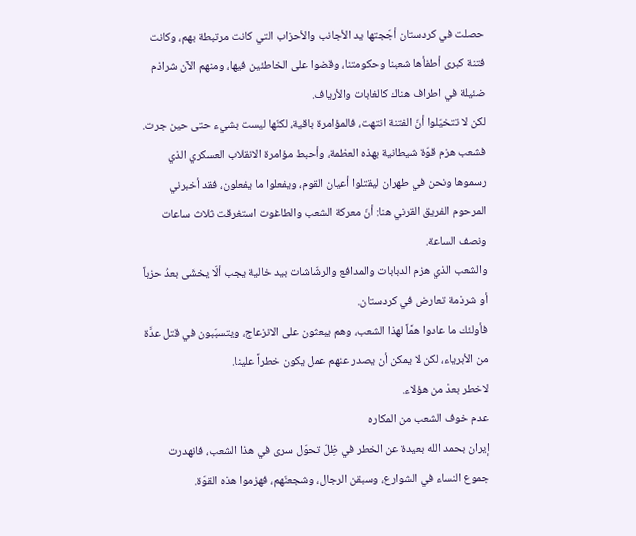حصلت في كردستان أجّجتها يد الأجانب والأحزاب التي كانت مرتبطة بهم، وكانت فتنة كبرى أطفأها شعبنا وحكومتنا، وقضوا على الخاطئين فيها، ومنهم الآن شراذم ضئيلة في اطراف هناك كالغابات والأرياف.
لكن لا تتخيّلوا أنّ الفتنة انتهت، فالمؤامرة باقية، لكنّها ليست بشيء حتى حين جرت.
فشعب هزم قوّة شيطانية بهذه العظمة، وأحبط مؤامرة الانقلاب العسكري الذي رسموها ونحن في طهران ليقتلوا أعيان القوم، ويفعلوا ما يفعلون، فقد أخبرني المرحوم الفريق القرني هنا: أنّ معركة الشعب والطاغوت استغرقت ثلاث ساعات ونصف الساعة.
والشعب الذي هزم الدبابات والمدافع والرشّاشات بيد خالية يجب ألّا يخشَى بعدُ حزباً أو شرذمة تعارض في كردستان.
فأولئك ما عادوا همَّاً لهذا الشعب، وهم يبعثون على الانزعاج، ويتسبّبون في قتل عدَّة من الأبرياء، لكن لا يمكن أن يصدر عنهم عمل يكون خطراً علينا.
لاخطر بعدْ من هؤلاء.
عدم خوف الشعب من المكاره
إيران بحمد الله بعيدة عن الخطر في ظِلّ تحوّل سرى في هذا الشعب، فانهدرت جموع النساء في الشوارع، وسبقن الرجال، وشجعنّهم، فهزموا هذه القوّة.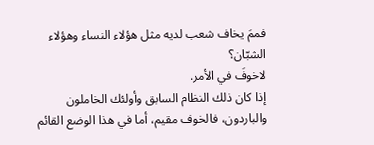فممَ يخاف شعب لديه مثل هؤلاء النساء وهؤلاء الشبّان؟
لاخوفَ في الأمر.
إذا كان ذلك النظام السابق وأولئك الخاملون والباردون، فالخوف مقيم، أما في هذا الوضع القائم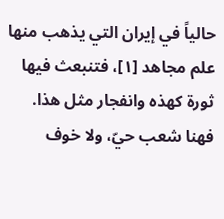حالياً في إيران التي يذهب منها علم مجاهد [١]، فتنبعث فيها ثورة كهذه وانفجار مثل هذا.
فهنا شعب حيّ، ولا خوف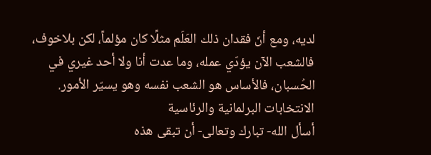لديه، ومع أنّ فقدان ذلك العَلَم مثلًا كان مؤلماً، لكن بلاخوف، فالشعب الآن يؤدّي عمله، وما عدت أنا ولا أحد غيري في الحُسبان، فالأساس هو الشعب نفسه وهو يسيّر الأمور.
الانتخابات البرلمانية والرئاسية
أسأل الله- تبارك وتعالى- أن تبقى هذه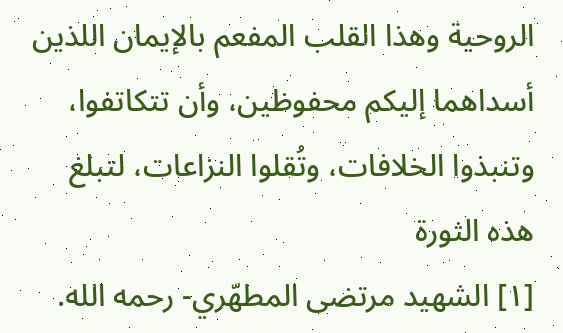الروحية وهذا القلب المفعم بالإيمان اللذين أسداهما إليكم محفوظين، وأن تتكاتفوا، وتنبذوا الخلافات، وتُقلوا النزاعات، لتبلغ هذه الثورة
[١] الشهيد مرتضى المطهّري- رحمه الله.